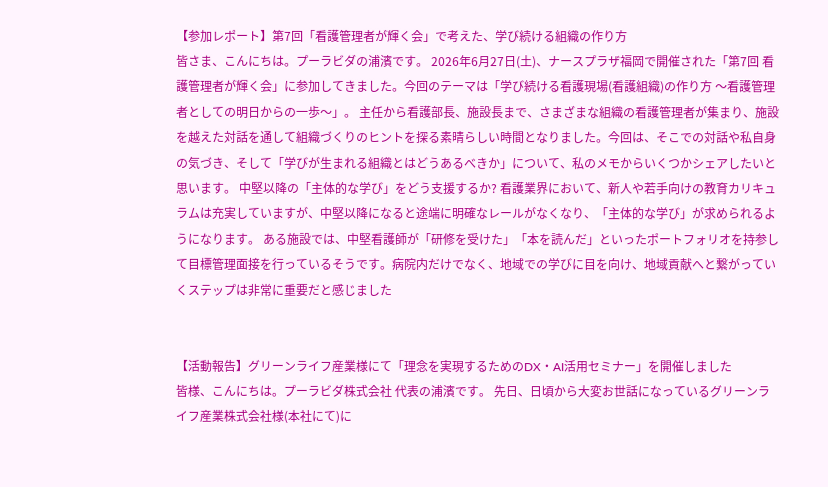【参加レポート】第7回「看護管理者が輝く会」で考えた、学び続ける組織の作り方
皆さま、こんにちは。プーラビダの浦濱です。 2026年6月27日(土)、ナースプラザ福岡で開催された「第7回 看護管理者が輝く会」に参加してきました。今回のテーマは「学び続ける看護現場(看護組織)の作り方 〜看護管理者としての明日からの一歩〜」。 主任から看護部長、施設長まで、さまざまな組織の看護管理者が集まり、施設を越えた対話を通して組織づくりのヒントを探る素晴らしい時間となりました。今回は、そこでの対話や私自身の気づき、そして「学びが生まれる組織とはどうあるべきか」について、私のメモからいくつかシェアしたいと思います。 中堅以降の「主体的な学び」をどう支援するか? 看護業界において、新人や若手向けの教育カリキュラムは充実していますが、中堅以降になると途端に明確なレールがなくなり、「主体的な学び」が求められるようになります。 ある施設では、中堅看護師が「研修を受けた」「本を読んだ」といったポートフォリオを持参して目標管理面接を行っているそうです。病院内だけでなく、地域での学びに目を向け、地域貢献へと繋がっていくステップは非常に重要だと感じました


【活動報告】グリーンライフ産業様にて「理念を実現するためのDX・AI活用セミナー」を開催しました
皆様、こんにちは。プーラビダ株式会社 代表の浦濱です。 先日、日頃から大変お世話になっているグリーンライフ産業株式会社様(本社にて)に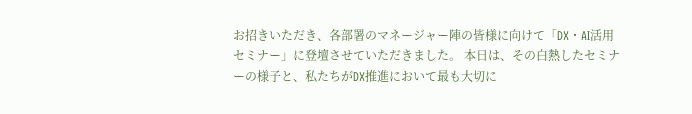お招きいただき、各部署のマネージャー陣の皆様に向けて「DX・AI活用セミナー」に登壇させていただきました。 本日は、その白熱したセミナーの様子と、私たちがDX推進において最も大切に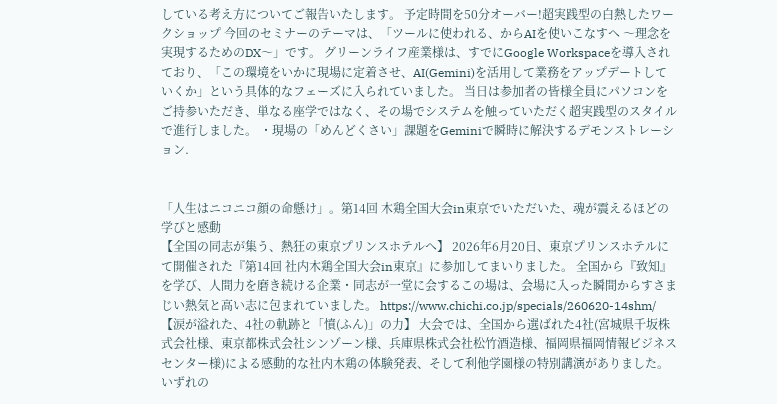している考え方についてご報告いたします。 予定時間を50分オーバー!超実践型の白熱したワークショップ 今回のセミナーのテーマは、「ツールに使われる、からAIを使いこなすへ 〜理念を実現するためのDX〜」です。 グリーンライフ産業様は、すでにGoogle Workspaceを導入されており、「この環境をいかに現場に定着させ、AI(Gemini)を活用して業務をアップデートしていくか」という具体的なフェーズに入られていました。 当日は参加者の皆様全員にパソコンをご持参いただき、単なる座学ではなく、その場でシステムを触っていただく超実践型のスタイルで進行しました。 ・現場の「めんどくさい」課題をGeminiで瞬時に解決するデモンストレーション.


「人生はニコニコ顔の命懸け」。第14回 木鶏全国大会in東京でいただいた、魂が震えるほどの学びと感動
【全国の同志が集う、熱狂の東京プリンスホテルへ】 2026年6月20日、東京プリンスホテルにて開催された『第14回 社内木鶏全国大会in東京』に参加してまいりました。 全国から『致知』を学び、人間力を磨き続ける企業・同志が一堂に会するこの場は、会場に入った瞬間からすさまじい熱気と高い志に包まれていました。 https://www.chichi.co.jp/specials/260620-14shm/ 【涙が溢れた、4社の軌跡と「憤(ふん)」の力】 大会では、全国から選ばれた4社(宮城県千坂株式会社様、東京都株式会社シンゾーン様、兵庫県株式会社松竹酒造様、福岡県福岡情報ビジネスセンター様)による感動的な社内木鶏の体験発表、そして利他学園様の特別講演がありました。 いずれの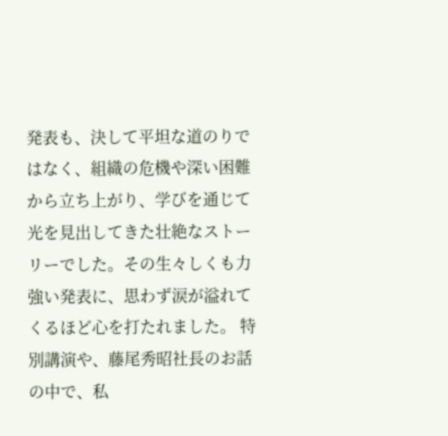発表も、決して平坦な道のりではなく、組織の危機や深い困難から立ち上がり、学びを通じて光を見出してきた壮絶なストーリーでした。その生々しくも力強い発表に、思わず涙が溢れてくるほど心を打たれました。 特別講演や、藤尾秀昭社長のお話の中で、私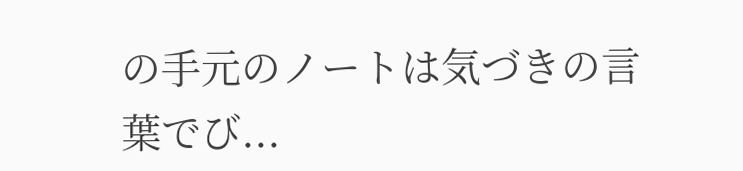の手元のノートは気づきの言葉でび...